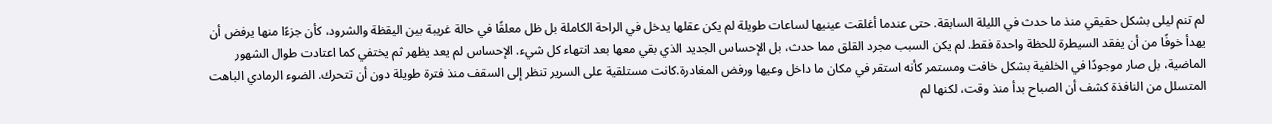لم تنم ليلى بشكل حقيقي منذ ما حدث في الليلة السابقة. حتى عندما أغلقت عينيها لساعات طويلة لم يكن عقلها يدخل في الراحة الكاملة بل ظل معلقًا في حالة غريبة بين اليقظة والشرود، كأن جزءًا منها يرفض أن يهدأ خوفًا من أن يفقد السيطرة للحظة واحدة فقط. لم يكن السبب مجرد القلق مما حدث، بل الإحساس الجديد الذي بقي معها بعد انتهاء كل شيء. الإحساس لم يعد يظهر ثم يختفي كما اعتادت طوال الشهور الماضية، بل صار موجودًا في الخلفية بشكل خافت ومستمر كأنه استقر في مكان ما داخل وعيها ورفض المغادرة.كانت مستلقية على السرير تنظر إلى السقف منذ فترة طويلة دون أن تتحرك. الضوء الرمادي الباهت المتسلل من النافذة كشف أن الصباح بدأ منذ وقت، لكنها لم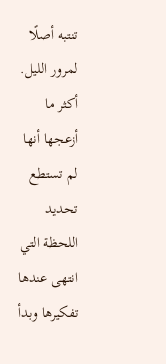تنتبه أصلًا لمرور الليل. أكثر ما أزعجها أنها لم تستطع تحديد اللحظة التي انتهى عندها تفكيرها وبدأ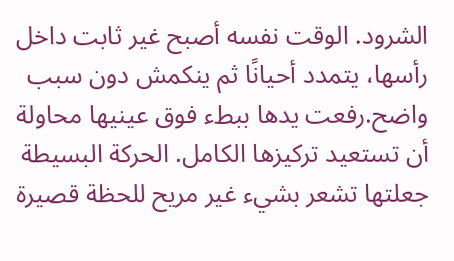الشرود. الوقت نفسه أصبح غير ثابت داخل رأسها، يتمدد أحيانًا ثم ينكمش دون سبب واضح.رفعت يدها ببطء فوق عينيها محاولة أن تستعيد تركيزها الكامل. الحركة البسيطة جعلتها تشعر بشيء غير مريح للحظة قصيرة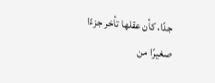جدًا، كأن عقلها تأخر جزءًا صغيرًا من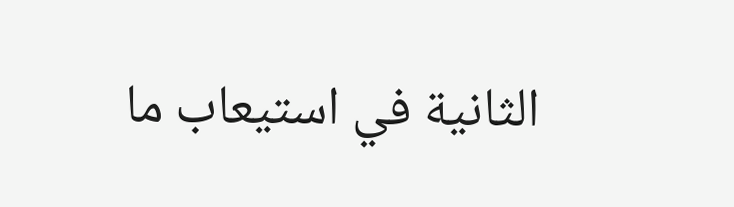الثانية في استيعاب ما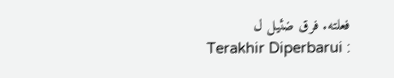فعلته. فرق ضئيل ل
Terakhir Diperbarui :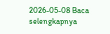2026-05-08 Baca selengkapnya